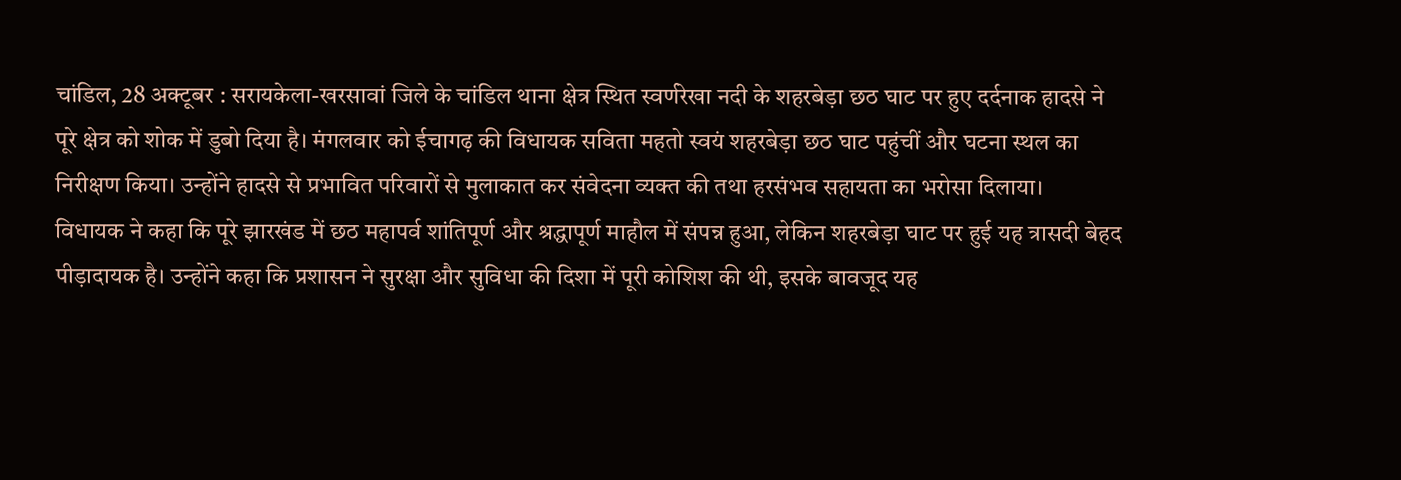चांडिल, 28 अक्टूबर : सरायकेला-खरसावां जिले के चांडिल थाना क्षेत्र स्थित स्वर्णरेखा नदी के शहरबेड़ा छठ घाट पर हुए दर्दनाक हादसे ने पूरे क्षेत्र को शोक में डुबो दिया है। मंगलवार को ईचागढ़ की विधायक सविता महतो स्वयं शहरबेड़ा छठ घाट पहुंचीं और घटना स्थल का निरीक्षण किया। उन्होंने हादसे से प्रभावित परिवारों से मुलाकात कर संवेदना व्यक्त की तथा हरसंभव सहायता का भरोसा दिलाया।
विधायक ने कहा कि पूरे झारखंड में छठ महापर्व शांतिपूर्ण और श्रद्धापूर्ण माहौल में संपन्न हुआ, लेकिन शहरबेड़ा घाट पर हुई यह त्रासदी बेहद पीड़ादायक है। उन्होंने कहा कि प्रशासन ने सुरक्षा और सुविधा की दिशा में पूरी कोशिश की थी, इसके बावजूद यह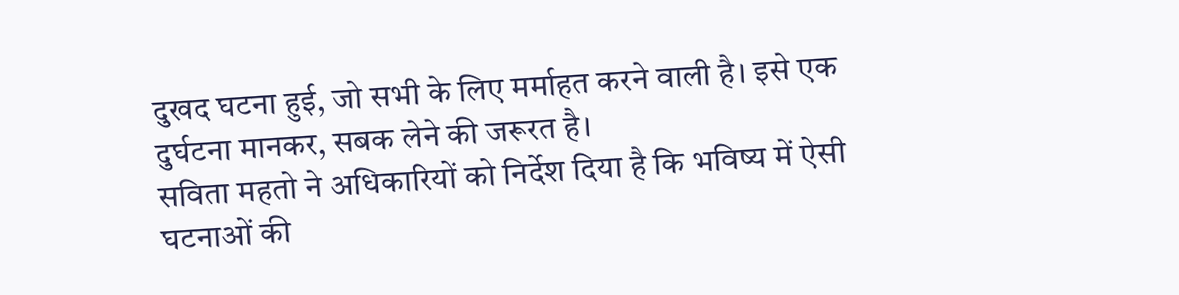दुखद घटना हुई, जो सभी के लिए मर्माहत करने वाली है। इसे एक दुर्घटना मानकर, सबक लेने की जरूरत है।
सविता महतो ने अधिकारियों को निर्देश दिया है कि भविष्य में ऐसी घटनाओं की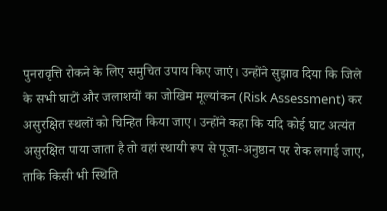पुनरावृत्ति रोकने के लिए समुचित उपाय किए जाएं। उन्होंने सुझाव दिया कि जिले के सभी घाटों और जलाशयों का जोखिम मूल्यांकन (Risk Assessment) कर असुरक्षित स्थलों को चिन्हित किया जाए। उन्होंने कहा कि यदि कोई घाट अत्यंत असुरक्षित पाया जाता है तो वहां स्थायी रूप से पूजा-अनुष्ठान पर रोक लगाई जाए, ताकि किसी भी स्थिति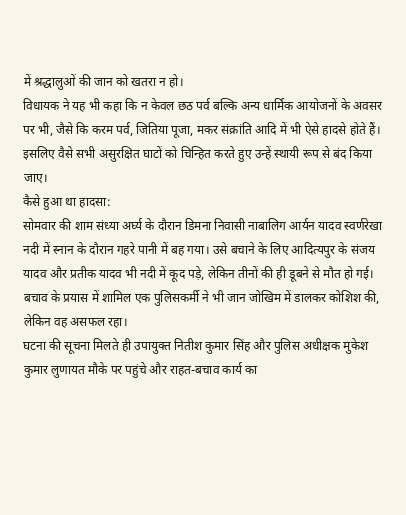में श्रद्धालुओं की जान को खतरा न हो।
विधायक ने यह भी कहा कि न केवल छठ पर्व बल्कि अन्य धार्मिक आयोजनों के अवसर पर भी, जैसे कि करम पर्व, जितिया पूजा, मकर संक्रांति आदि में भी ऐसे हादसे होते हैं। इसलिए वैसे सभी असुरक्षित घाटों को चिन्हित करते हुए उन्हें स्थायी रूप से बंद किया जाए।
कैसे हुआ था हादसा:
सोमवार की शाम संध्या अर्घ्य के दौरान डिमना निवासी नाबालिग आर्यन यादव स्वर्णरेखा नदी में स्नान के दौरान गहरे पानी में बह गया। उसे बचाने के लिए आदित्यपुर के संजय यादव और प्रतीक यादव भी नदी में कूद पड़े, लेकिन तीनों की ही डूबने से मौत हो गई। बचाव के प्रयास में शामिल एक पुलिसकर्मी ने भी जान जोखिम में डालकर कोशिश की, लेकिन वह असफल रहा।
घटना की सूचना मिलते ही उपायुक्त नितीश कुमार सिंह और पुलिस अधीक्षक मुकेश कुमार लुणायत मौके पर पहुंचे और राहत-बचाव कार्य का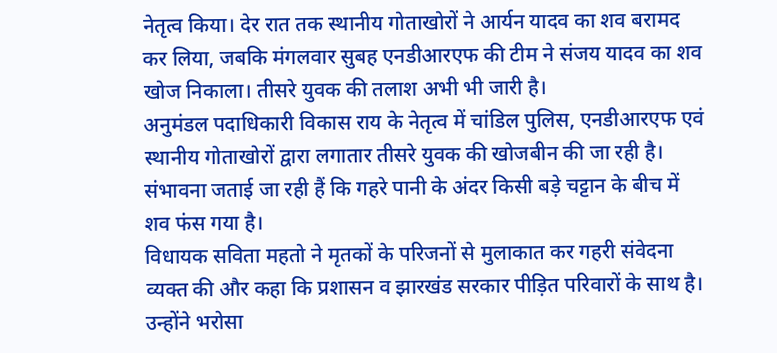नेतृत्व किया। देर रात तक स्थानीय गोताखोरों ने आर्यन यादव का शव बरामद कर लिया, जबकि मंगलवार सुबह एनडीआरएफ की टीम ने संजय यादव का शव खोज निकाला। तीसरे युवक की तलाश अभी भी जारी है।
अनुमंडल पदाधिकारी विकास राय के नेतृत्व में चांडिल पुलिस, एनडीआरएफ एवं स्थानीय गोताखोरों द्वारा लगातार तीसरे युवक की खोजबीन की जा रही है। संभावना जताई जा रही हैं कि गहरे पानी के अंदर किसी बड़े चट्टान के बीच में शव फंस गया है।
विधायक सविता महतो ने मृतकों के परिजनों से मुलाकात कर गहरी संवेदना व्यक्त की और कहा कि प्रशासन व झारखंड सरकार पीड़ित परिवारों के साथ है। उन्होंने भरोसा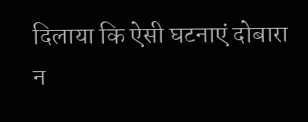दिलाया कि ऐसी घटनाएं दोबारा न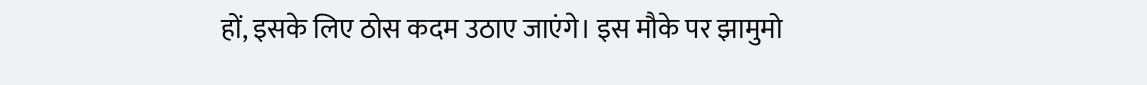हों, इसके लिए ठोस कदम उठाए जाएंगे। इस मौके पर झामुमो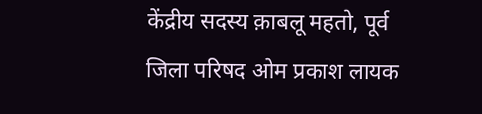केंद्रीय सदस्य क़ाबलू महतो, पूर्व जिला परिषद ओम प्रकाश लायक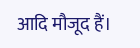आदि मौजूद हैं।